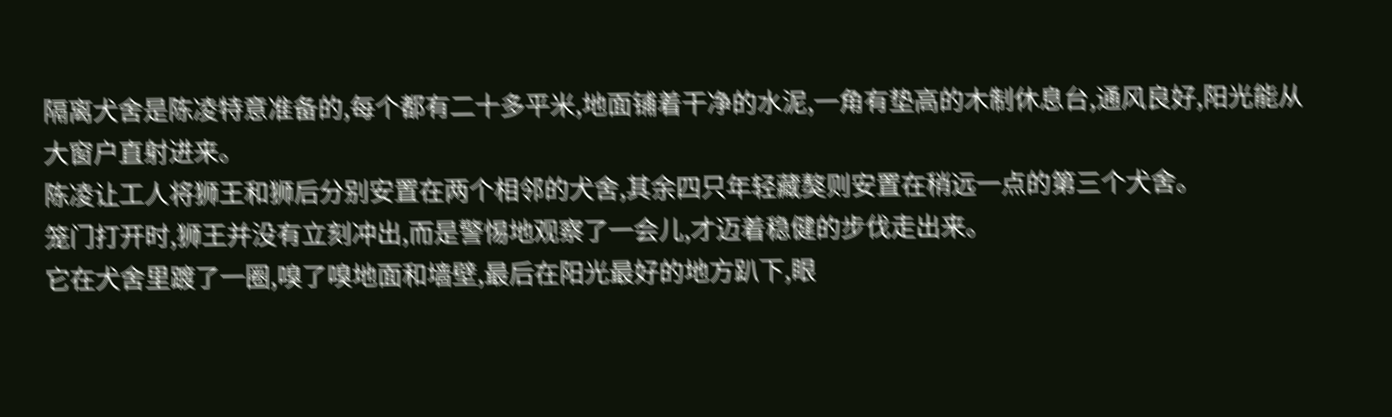隔离犬舍是陈凌特意准备的,每个都有二十多平米,地面铺着干净的水泥,一角有垫高的木制休息台,通风良好,阳光能从大窗户直射进来。
陈凌让工人将狮王和狮后分别安置在两个相邻的犬舍,其余四只年轻藏獒则安置在稍远一点的第三个犬舍。
笼门打开时,狮王并没有立刻冲出,而是警惕地观察了一会儿,才迈着稳健的步伐走出来。
它在犬舍里踱了一圈,嗅了嗅地面和墙壁,最后在阳光最好的地方趴下,眼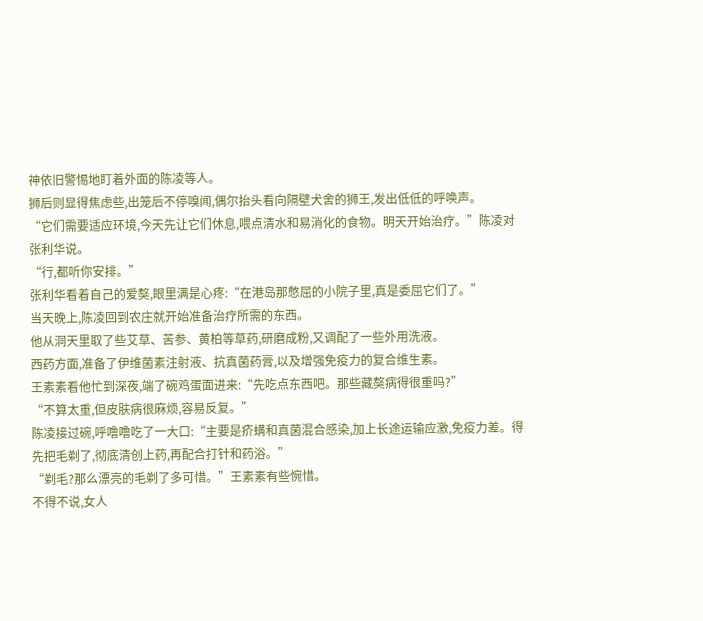神依旧警惕地盯着外面的陈凌等人。
狮后则显得焦虑些,出笼后不停嗅闻,偶尔抬头看向隔壁犬舍的狮王,发出低低的呼唤声。
“它们需要适应环境,今天先让它们休息,喂点清水和易消化的食物。明天开始治疗。”陈凌对张利华说。
“行,都听你安排。”
张利华看着自己的爱獒,眼里满是心疼:“在港岛那憋屈的小院子里,真是委屈它们了。”
当天晚上,陈凌回到农庄就开始准备治疗所需的东西。
他从洞天里取了些艾草、苦参、黄柏等草药,研磨成粉,又调配了一些外用洗液。
西药方面,准备了伊维菌素注射液、抗真菌药膏,以及增强免疫力的复合维生素。
王素素看他忙到深夜,端了碗鸡蛋面进来:“先吃点东西吧。那些藏獒病得很重吗?”
“不算太重,但皮肤病很麻烦,容易反复。”
陈凌接过碗,呼噜噜吃了一大口:“主要是疥螨和真菌混合感染,加上长途运输应激,免疫力差。得先把毛剃了,彻底清创上药,再配合打针和药浴。”
“剃毛?那么漂亮的毛剃了多可惜。”王素素有些惋惜。
不得不说,女人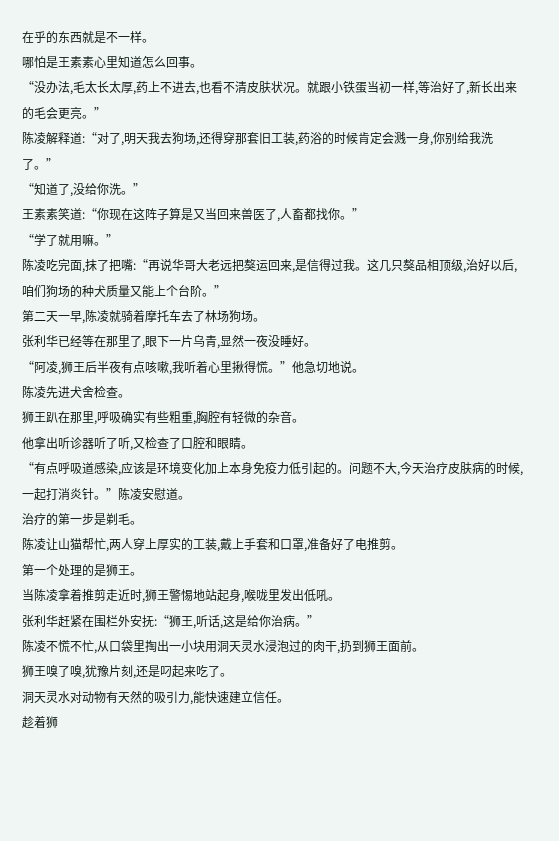在乎的东西就是不一样。
哪怕是王素素心里知道怎么回事。
“没办法,毛太长太厚,药上不进去,也看不清皮肤状况。就跟小铁蛋当初一样,等治好了,新长出来的毛会更亮。”
陈凌解释道:“对了,明天我去狗场,还得穿那套旧工装,药浴的时候肯定会溅一身,你别给我洗了。”
“知道了,没给你洗。”
王素素笑道:“你现在这阵子算是又当回来兽医了,人畜都找你。”
“学了就用嘛。”
陈凌吃完面,抹了把嘴:“再说华哥大老远把獒运回来,是信得过我。这几只獒品相顶级,治好以后,咱们狗场的种犬质量又能上个台阶。”
第二天一早,陈凌就骑着摩托车去了林场狗场。
张利华已经等在那里了,眼下一片乌青,显然一夜没睡好。
“阿凌,狮王后半夜有点咳嗽,我听着心里揪得慌。”他急切地说。
陈凌先进犬舍检查。
狮王趴在那里,呼吸确实有些粗重,胸腔有轻微的杂音。
他拿出听诊器听了听,又检查了口腔和眼睛。
“有点呼吸道感染,应该是环境变化加上本身免疫力低引起的。问题不大,今天治疗皮肤病的时候,一起打消炎针。”陈凌安慰道。
治疗的第一步是剃毛。
陈凌让山猫帮忙,两人穿上厚实的工装,戴上手套和口罩,准备好了电推剪。
第一个处理的是狮王。
当陈凌拿着推剪走近时,狮王警惕地站起身,喉咙里发出低吼。
张利华赶紧在围栏外安抚:“狮王,听话,这是给你治病。”
陈凌不慌不忙,从口袋里掏出一小块用洞天灵水浸泡过的肉干,扔到狮王面前。
狮王嗅了嗅,犹豫片刻,还是叼起来吃了。
洞天灵水对动物有天然的吸引力,能快速建立信任。
趁着狮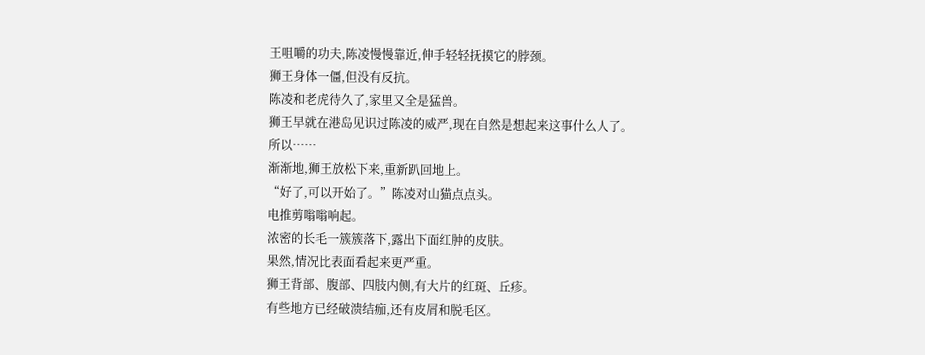王咀嚼的功夫,陈凌慢慢靠近,伸手轻轻抚摸它的脖颈。
狮王身体一僵,但没有反抗。
陈凌和老虎待久了,家里又全是猛兽。
狮王早就在港岛见识过陈凌的威严,现在自然是想起来这事什么人了。
所以……
渐渐地,狮王放松下来,重新趴回地上。
“好了,可以开始了。”陈凌对山猫点点头。
电推剪嗡嗡响起。
浓密的长毛一簇簇落下,露出下面红肿的皮肤。
果然,情况比表面看起来更严重。
狮王背部、腹部、四肢内侧,有大片的红斑、丘疹。
有些地方已经破溃结痂,还有皮屑和脱毛区。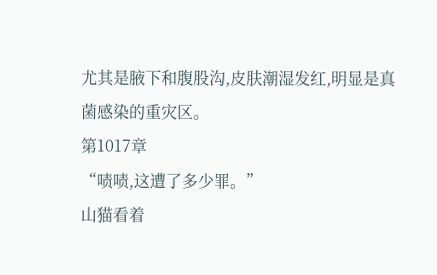尤其是腋下和腹股沟,皮肤潮湿发红,明显是真菌感染的重灾区。
第1017章
“啧啧,这遭了多少罪。”
山猫看着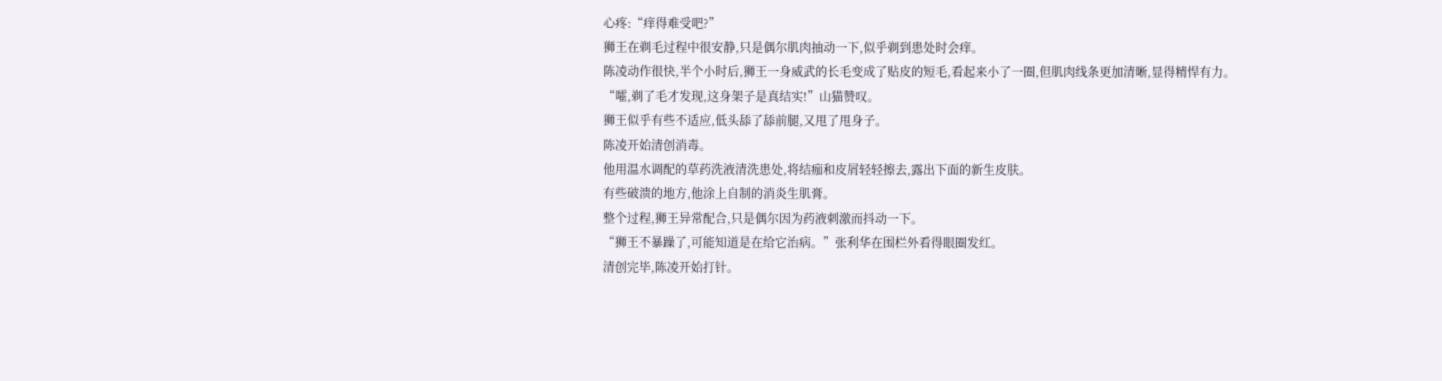心疼:“痒得难受吧?”
狮王在剃毛过程中很安静,只是偶尔肌肉抽动一下,似乎剃到患处时会痒。
陈凌动作很快,半个小时后,狮王一身威武的长毛变成了贴皮的短毛,看起来小了一圈,但肌肉线条更加清晰,显得精悍有力。
“嚯,剃了毛才发现,这身架子是真结实!”山猫赞叹。
狮王似乎有些不适应,低头舔了舔前腿,又甩了甩身子。
陈凌开始清创消毒。
他用温水调配的草药洗液清洗患处,将结痂和皮屑轻轻擦去,露出下面的新生皮肤。
有些破溃的地方,他涂上自制的消炎生肌膏。
整个过程,狮王异常配合,只是偶尔因为药液刺激而抖动一下。
“狮王不暴躁了,可能知道是在给它治病。”张利华在围栏外看得眼圈发红。
清创完毕,陈凌开始打针。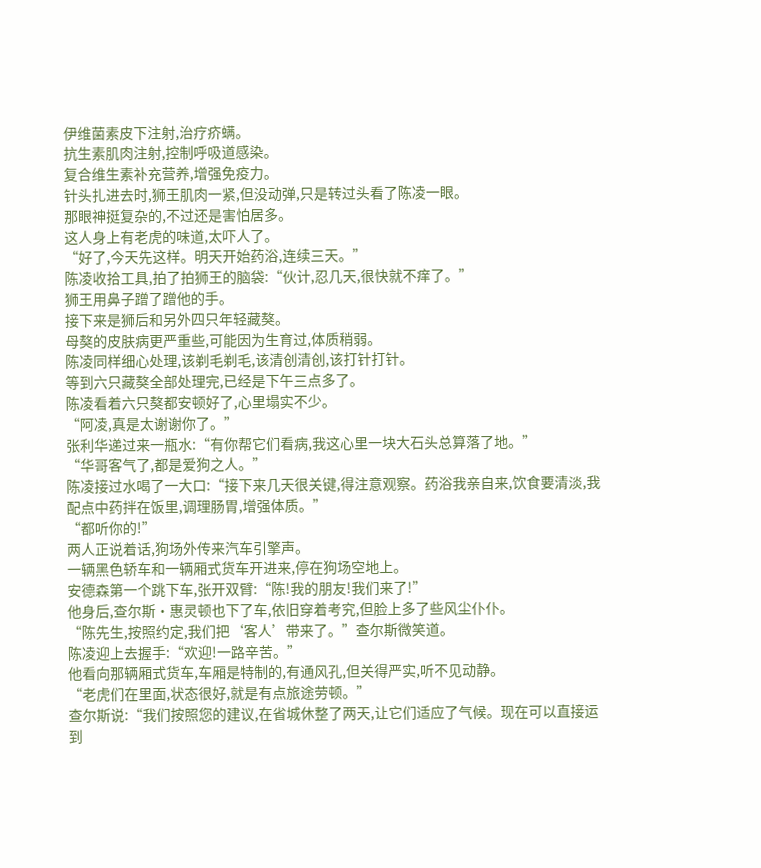伊维菌素皮下注射,治疗疥螨。
抗生素肌肉注射,控制呼吸道感染。
复合维生素补充营养,增强免疫力。
针头扎进去时,狮王肌肉一紧,但没动弹,只是转过头看了陈凌一眼。
那眼神挺复杂的,不过还是害怕居多。
这人身上有老虎的味道,太吓人了。
“好了,今天先这样。明天开始药浴,连续三天。”
陈凌收拾工具,拍了拍狮王的脑袋:“伙计,忍几天,很快就不痒了。”
狮王用鼻子蹭了蹭他的手。
接下来是狮后和另外四只年轻藏獒。
母獒的皮肤病更严重些,可能因为生育过,体质稍弱。
陈凌同样细心处理,该剃毛剃毛,该清创清创,该打针打针。
等到六只藏獒全部处理完,已经是下午三点多了。
陈凌看着六只獒都安顿好了,心里塌实不少。
“阿凌,真是太谢谢你了。”
张利华递过来一瓶水:“有你帮它们看病,我这心里一块大石头总算落了地。”
“华哥客气了,都是爱狗之人。”
陈凌接过水喝了一大口:“接下来几天很关键,得注意观察。药浴我亲自来,饮食要清淡,我配点中药拌在饭里,调理肠胃,增强体质。”
“都听你的!”
两人正说着话,狗场外传来汽车引擎声。
一辆黑色轿车和一辆厢式货车开进来,停在狗场空地上。
安德森第一个跳下车,张开双臂:“陈!我的朋友!我们来了!”
他身后,查尔斯·惠灵顿也下了车,依旧穿着考究,但脸上多了些风尘仆仆。
“陈先生,按照约定,我们把‘客人’带来了。”查尔斯微笑道。
陈凌迎上去握手:“欢迎!一路辛苦。”
他看向那辆厢式货车,车厢是特制的,有通风孔,但关得严实,听不见动静。
“老虎们在里面,状态很好,就是有点旅途劳顿。”
查尔斯说:“我们按照您的建议,在省城休整了两天,让它们适应了气候。现在可以直接运到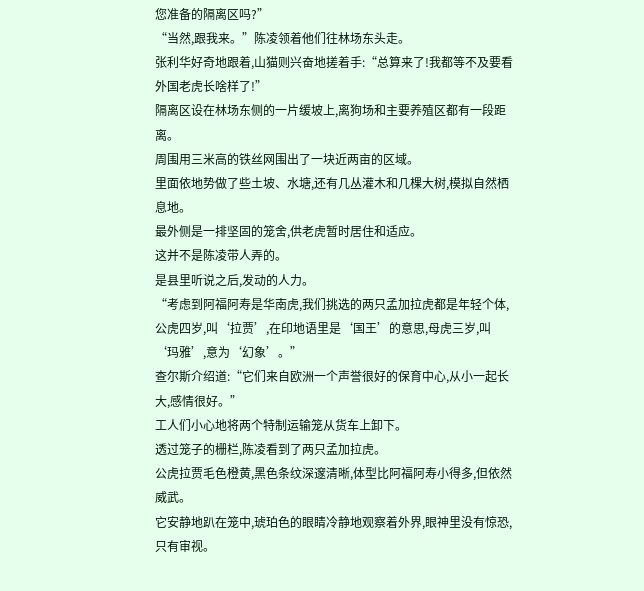您准备的隔离区吗?”
“当然,跟我来。”陈凌领着他们往林场东头走。
张利华好奇地跟着,山猫则兴奋地搓着手:“总算来了!我都等不及要看外国老虎长啥样了!”
隔离区设在林场东侧的一片缓坡上,离狗场和主要养殖区都有一段距离。
周围用三米高的铁丝网围出了一块近两亩的区域。
里面依地势做了些土坡、水塘,还有几丛灌木和几棵大树,模拟自然栖息地。
最外侧是一排坚固的笼舍,供老虎暂时居住和适应。
这并不是陈凌带人弄的。
是县里听说之后,发动的人力。
“考虑到阿福阿寿是华南虎,我们挑选的两只孟加拉虎都是年轻个体,公虎四岁,叫‘拉贾’,在印地语里是‘国王’的意思,母虎三岁,叫‘玛雅’,意为‘幻象’。”
查尔斯介绍道:“它们来自欧洲一个声誉很好的保育中心,从小一起长大,感情很好。”
工人们小心地将两个特制运输笼从货车上卸下。
透过笼子的栅栏,陈凌看到了两只孟加拉虎。
公虎拉贾毛色橙黄,黑色条纹深邃清晰,体型比阿福阿寿小得多,但依然威武。
它安静地趴在笼中,琥珀色的眼睛冷静地观察着外界,眼神里没有惊恐,只有审视。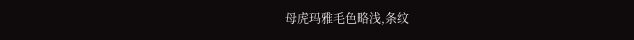母虎玛雅毛色略浅,条纹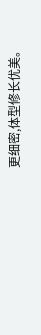更细密,体型修长优美。